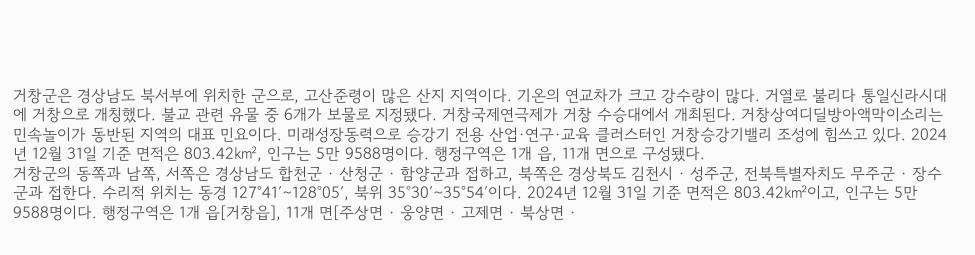거창군은 경상남도 북서부에 위치한 군으로, 고산준령이 많은 산지 지역이다. 기온의 연교차가 크고 강수량이 많다. 거열로 불리다 통일신라시대에 거창으로 개칭했다. 불교 관련 유물 중 6개가 보물로 지정됐다. 거창국제연극제가 거창 수승대에서 개최된다. 거창상여디딜방아액막이소리는 민속놀이가 동반된 지역의 대표 민요이다. 미래성장동력으로 승강기 전용 산업·연구·교육 클러스터인 거창승강기밸리 조성에 힘쓰고 있다. 2024년 12월 31일 기준 면적은 803.42㎢, 인구는 5만 9588명이다. 행정구역은 1개 읍, 11개 면으로 구성됐다.
거창군의 동쪽과 남쪽, 서쪽은 경상남도 합천군 · 산청군 · 함양군과 접하고, 북쪽은 경상북도 김천시 · 성주군, 전북특별자치도 무주군 · 장수군과 접한다. 수리적 위치는 동경 127°41′∼128°05′, 북위 35°30′∼35°54′이다. 2024년 12월 31일 기준 면적은 803.42㎢이고, 인구는 5만 9588명이다. 행정구역은 1개 읍[거창읍], 11개 면[주상면 · 웅양면 · 고제면 · 북상면 ·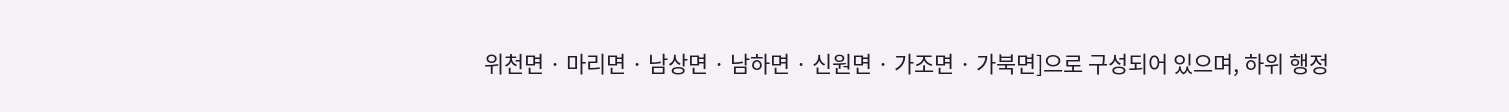위천면 · 마리면 · 남상면 · 남하면 · 신원면 · 가조면 · 가북면]으로 구성되어 있으며, 하위 행정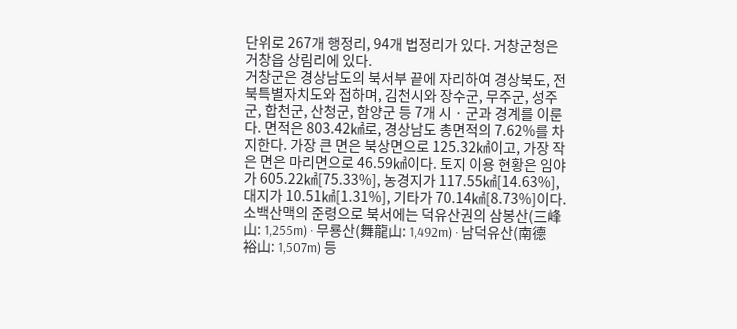단위로 267개 행정리, 94개 법정리가 있다. 거창군청은 거창읍 상림리에 있다.
거창군은 경상남도의 북서부 끝에 자리하여 경상북도, 전북특별자치도와 접하며, 김천시와 장수군, 무주군, 성주군, 합천군, 산청군, 함양군 등 7개 시 · 군과 경계를 이룬다. 면적은 803.42㎢로, 경상남도 총면적의 7.62%를 차지한다. 가장 큰 면은 북상면으로 125.32㎢이고, 가장 작은 면은 마리면으로 46.59㎢이다. 토지 이용 현황은 임야가 605.22㎢[75.33%], 농경지가 117.55㎢[14.63%], 대지가 10.51㎢[1.31%], 기타가 70.14㎢[8.73%]이다.
소백산맥의 준령으로 북서에는 덕유산권의 삼봉산(三峰山: 1,255m) · 무룡산(舞龍山: 1,492m) · 남덕유산(南德裕山: 1,507m) 등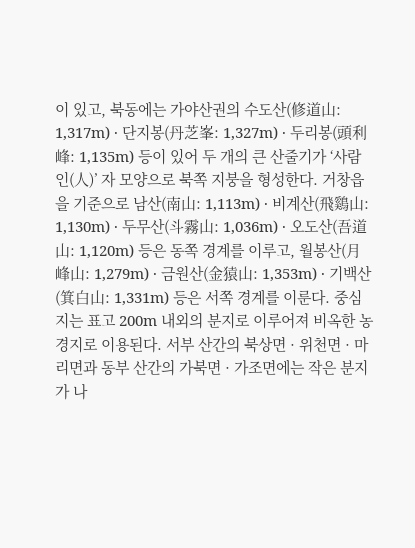이 있고, 북동에는 가야산권의 수도산(修道山: 1,317m) · 단지봉(丹芝峯: 1,327m) · 두리봉(頭利峰: 1,135m) 등이 있어 두 개의 큰 산줄기가 ‘사람 인(人)’ 자 모양으로 북쪽 지붕을 형성한다. 거창읍을 기준으로 남산(南山: 1,113m) · 비계산(飛鷄山: 1,130m) · 두무산(斗霧山: 1,036m) · 오도산(吾道山: 1,120m) 등은 동쪽 경계를 이루고, 월봉산(月峰山: 1,279m) · 금원산(金猿山: 1,353m) · 기백산(箕白山: 1,331m) 등은 서쪽 경계를 이룬다. 중심지는 표고 200m 내외의 분지로 이루어져 비옥한 농경지로 이용된다. 서부 산간의 북상면 · 위천면 · 마리면과 동부 산간의 가북면 · 가조면에는 작은 분지가 나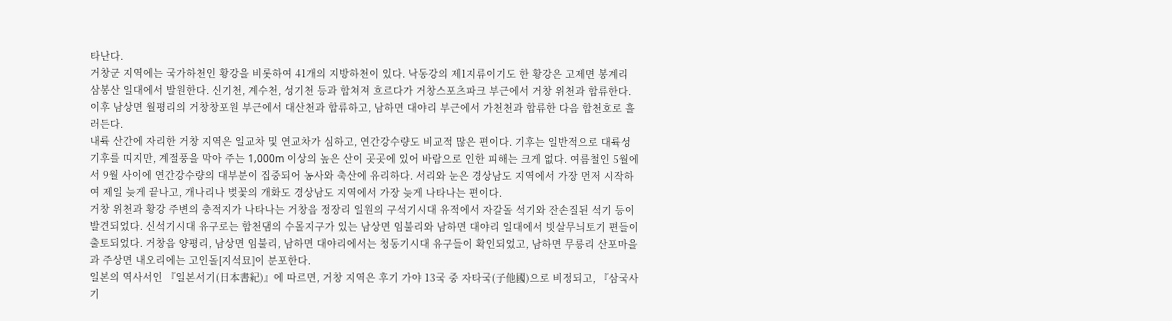타난다.
거창군 지역에는 국가하천인 황강을 비롯하여 41개의 지방하천이 있다. 낙동강의 제1지류이기도 한 황강은 고제면 봉계리 삼봉산 일대에서 발원한다. 신기천, 계수천, 성기천 등과 합쳐져 흐르다가 거창스포츠파크 부근에서 거창 위천과 합류한다. 이후 남상면 월평리의 거창창포원 부근에서 대산천과 합류하고, 남하면 대야리 부근에서 가천천과 합류한 다음 합천호로 흘러든다.
내륙 산간에 자리한 거창 지역은 일교차 및 연교차가 심하고, 연간강수량도 비교적 많은 편이다. 기후는 일반적으로 대륙성기후를 띠지만, 계절풍을 막아 주는 1,000m 이상의 높은 산이 곳곳에 있어 바람으로 인한 피해는 크게 없다. 여름철인 5월에서 9월 사이에 연간강수량의 대부분이 집중되어 농사와 축산에 유리하다. 서리와 눈은 경상남도 지역에서 가장 먼저 시작하여 제일 늦게 끝나고, 개나리나 벚꽃의 개화도 경상남도 지역에서 가장 늦게 나타나는 편이다.
거창 위천과 황강 주변의 충적지가 나타나는 거창읍 정장리 일원의 구석기시대 유적에서 자갈돌 석기와 잔손질된 석기 등이 발견되었다. 신석기시대 유구로는 합천댐의 수몰지구가 있는 남상면 임불리와 남하면 대야리 일대에서 빗살무늬토기 편들이 출토되었다. 거창읍 양평리, 남상면 임불리, 남하면 대야리에서는 청동기시대 유구들이 확인되었고, 남하면 무릉리 산포마을과 주상면 내오리에는 고인돌[지석묘]이 분포한다.
일본의 역사서인 『일본서기(日本書紀)』에 따르면, 거창 지역은 후기 가야 13국 중 자타국(子他國)으로 비정되고, 『삼국사기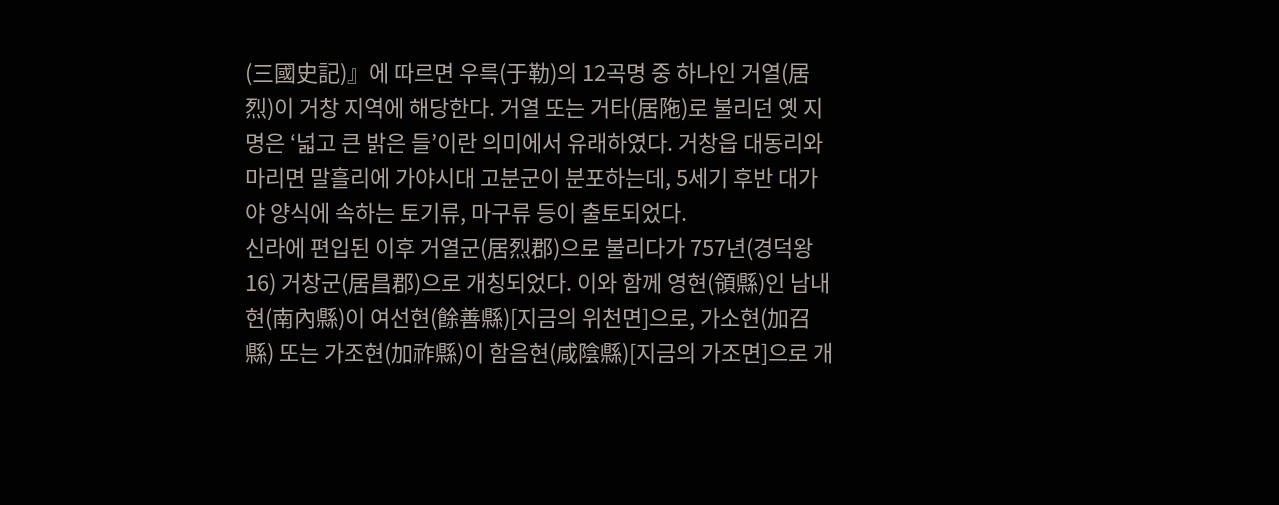(三國史記)』에 따르면 우륵(于勒)의 12곡명 중 하나인 거열(居烈)이 거창 지역에 해당한다. 거열 또는 거타(居陁)로 불리던 옛 지명은 ‘넓고 큰 밝은 들’이란 의미에서 유래하였다. 거창읍 대동리와 마리면 말흘리에 가야시대 고분군이 분포하는데, 5세기 후반 대가야 양식에 속하는 토기류, 마구류 등이 출토되었다.
신라에 편입된 이후 거열군(居烈郡)으로 불리다가 757년(경덕왕 16) 거창군(居昌郡)으로 개칭되었다. 이와 함께 영현(領縣)인 남내현(南內縣)이 여선현(餘善縣)[지금의 위천면]으로, 가소현(加召縣) 또는 가조현(加祚縣)이 함음현(咸陰縣)[지금의 가조면]으로 개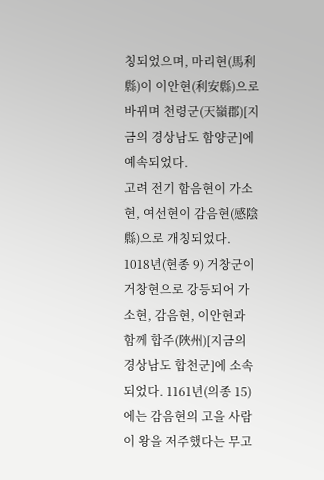칭되었으며, 마리현(馬利縣)이 이안현(利安縣)으로 바뀌며 천령군(天嶺郡)[지금의 경상남도 함양군]에 예속되었다.
고려 전기 함음현이 가소현, 여선현이 감음현(感陰縣)으로 개칭되었다. 1018년(현종 9) 거창군이 거창현으로 강등되어 가소현, 감음현, 이안현과 함께 합주(陜州)[지금의 경상남도 합천군]에 소속되었다. 1161년(의종 15)에는 감음현의 고을 사람이 왕을 저주했다는 무고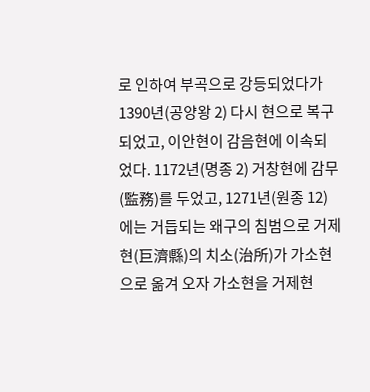로 인하여 부곡으로 강등되었다가 1390년(공양왕 2) 다시 현으로 복구되었고, 이안현이 감음현에 이속되었다. 1172년(명종 2) 거창현에 감무(監務)를 두었고, 1271년(원종 12)에는 거듭되는 왜구의 침범으로 거제현(巨濟縣)의 치소(治所)가 가소현으로 옮겨 오자 가소현을 거제현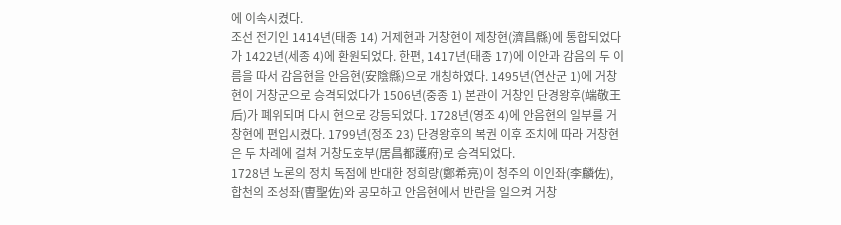에 이속시켰다.
조선 전기인 1414년(태종 14) 거제현과 거창현이 제창현(濟昌縣)에 통합되었다가 1422년(세종 4)에 환원되었다. 한편, 1417년(태종 17)에 이안과 감음의 두 이름을 따서 감음현을 안음현(安陰縣)으로 개칭하였다. 1495년(연산군 1)에 거창현이 거창군으로 승격되었다가 1506년(중종 1) 본관이 거창인 단경왕후(端敬王后)가 폐위되며 다시 현으로 강등되었다. 1728년(영조 4)에 안음현의 일부를 거창현에 편입시켰다. 1799년(정조 23) 단경왕후의 복권 이후 조치에 따라 거창현은 두 차례에 걸쳐 거창도호부(居昌都護府)로 승격되었다.
1728년 노론의 정치 독점에 반대한 정희량(鄭希亮)이 청주의 이인좌(李麟佐), 합천의 조성좌(曺聖佐)와 공모하고 안음현에서 반란을 일으켜 거창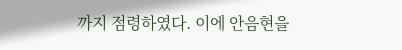까지 점령하였다. 이에 안음현을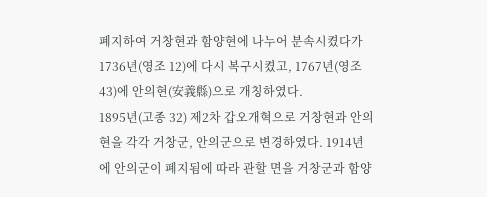폐지하여 거창현과 함양현에 나누어 분속시켰다가 1736년(영조 12)에 다시 복구시켰고, 1767년(영조 43)에 안의현(安義縣)으로 개칭하였다.
1895년(고종 32) 제2차 갑오개혁으로 거창현과 안의현을 각각 거창군, 안의군으로 변경하였다. 1914년에 안의군이 폐지됨에 따라 관할 면을 거창군과 함양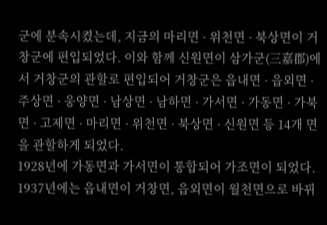군에 분속시켰는데, 지금의 마리면 · 위천면 · 북상면이 거창군에 편입되었다. 이와 함께 신원면이 삼가군(三嘉郡)에서 거창군의 관할로 편입되어 거창군은 읍내면 · 읍외면 · 주상면 · 웅양면 · 남상면 · 남하면 · 가서면 · 가동면 · 가북면 · 고제면 · 마리면 · 위천면 · 북상면 · 신원면 등 14개 면을 관할하게 되었다.
1928년에 가동면과 가서면이 통합되어 가조면이 되었다. 1937년에는 읍내면이 거창면, 읍외면이 월천면으로 바뀌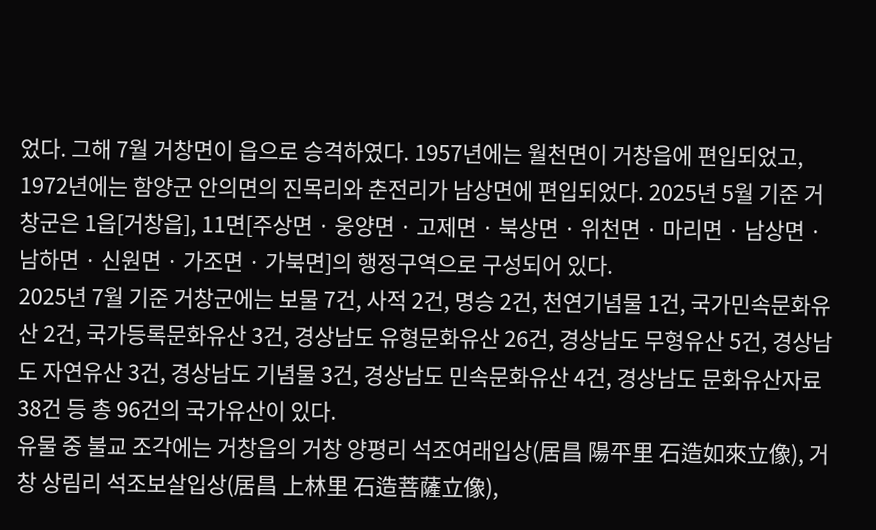었다. 그해 7월 거창면이 읍으로 승격하였다. 1957년에는 월천면이 거창읍에 편입되었고, 1972년에는 함양군 안의면의 진목리와 춘전리가 남상면에 편입되었다. 2025년 5월 기준 거창군은 1읍[거창읍], 11면[주상면 · 웅양면 · 고제면 · 북상면 · 위천면 · 마리면 · 남상면 · 남하면 · 신원면 · 가조면 · 가북면]의 행정구역으로 구성되어 있다.
2025년 7월 기준 거창군에는 보물 7건, 사적 2건, 명승 2건, 천연기념물 1건, 국가민속문화유산 2건, 국가등록문화유산 3건, 경상남도 유형문화유산 26건, 경상남도 무형유산 5건, 경상남도 자연유산 3건, 경상남도 기념물 3건, 경상남도 민속문화유산 4건, 경상남도 문화유산자료 38건 등 총 96건의 국가유산이 있다.
유물 중 불교 조각에는 거창읍의 거창 양평리 석조여래입상(居昌 陽平里 石造如來立像), 거창 상림리 석조보살입상(居昌 上林里 石造菩薩立像),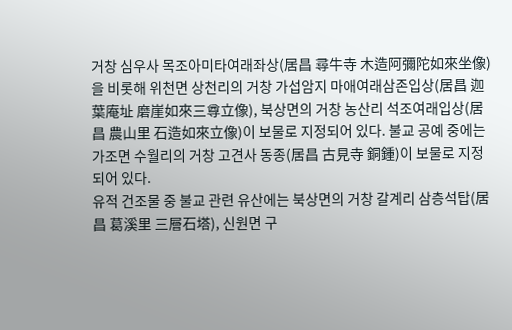거창 심우사 목조아미타여래좌상(居昌 尋牛寺 木造阿彌陀如來坐像)을 비롯해 위천면 상천리의 거창 가섭암지 마애여래삼존입상(居昌 迦葉庵址 磨崖如來三尊立像), 북상면의 거창 농산리 석조여래입상(居昌 農山里 石造如來立像)이 보물로 지정되어 있다. 불교 공예 중에는 가조면 수월리의 거창 고견사 동종(居昌 古見寺 銅鍾)이 보물로 지정되어 있다.
유적 건조물 중 불교 관련 유산에는 북상면의 거창 갈계리 삼층석탑(居昌 葛溪里 三層石塔), 신원면 구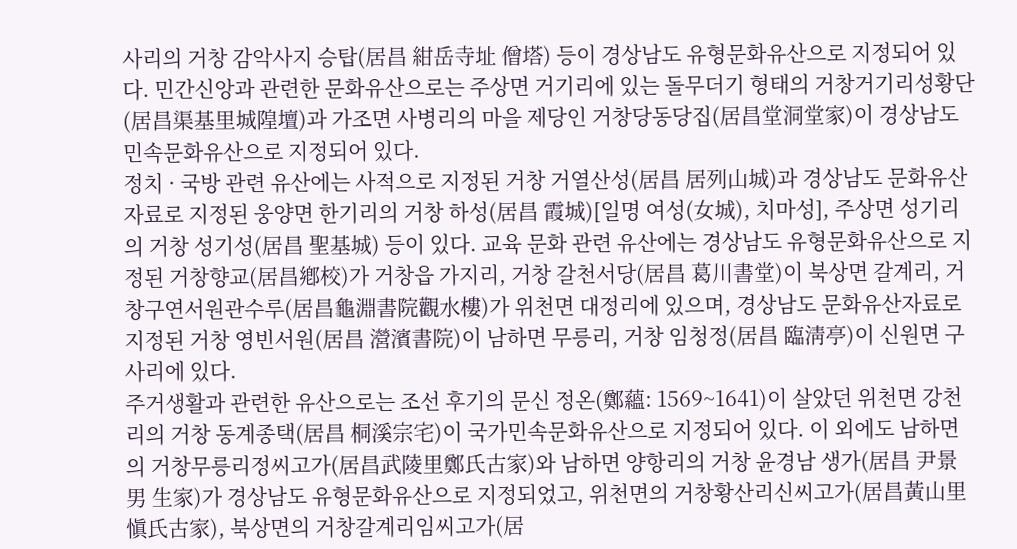사리의 거창 감악사지 승탑(居昌 紺岳寺址 僧塔) 등이 경상남도 유형문화유산으로 지정되어 있다. 민간신앙과 관련한 문화유산으로는 주상면 거기리에 있는 돌무더기 형태의 거창거기리성황단(居昌渠基里城隍壇)과 가조면 사병리의 마을 제당인 거창당동당집(居昌堂洞堂家)이 경상남도 민속문화유산으로 지정되어 있다.
정치 · 국방 관련 유산에는 사적으로 지정된 거창 거열산성(居昌 居列山城)과 경상남도 문화유산자료로 지정된 웅양면 한기리의 거창 하성(居昌 霞城)[일명 여성(女城), 치마성], 주상면 성기리의 거창 성기성(居昌 聖基城) 등이 있다. 교육 문화 관련 유산에는 경상남도 유형문화유산으로 지정된 거창향교(居昌鄕校)가 거창읍 가지리, 거창 갈천서당(居昌 葛川書堂)이 북상면 갈계리, 거창구연서원관수루(居昌龜淵書院觀水樓)가 위천면 대정리에 있으며, 경상남도 문화유산자료로 지정된 거창 영빈서원(居昌 瀯濱書院)이 남하면 무릉리, 거창 임청정(居昌 臨淸亭)이 신원면 구사리에 있다.
주거생활과 관련한 유산으로는 조선 후기의 문신 정온(鄭蘊: 1569~1641)이 살았던 위천면 강천리의 거창 동계종택(居昌 桐溪宗宅)이 국가민속문화유산으로 지정되어 있다. 이 외에도 남하면의 거창무릉리정씨고가(居昌武陵里鄭氏古家)와 남하면 양항리의 거창 윤경남 생가(居昌 尹景男 生家)가 경상남도 유형문화유산으로 지정되었고, 위천면의 거창황산리신씨고가(居昌黃山里愼氏古家), 북상면의 거창갈계리임씨고가(居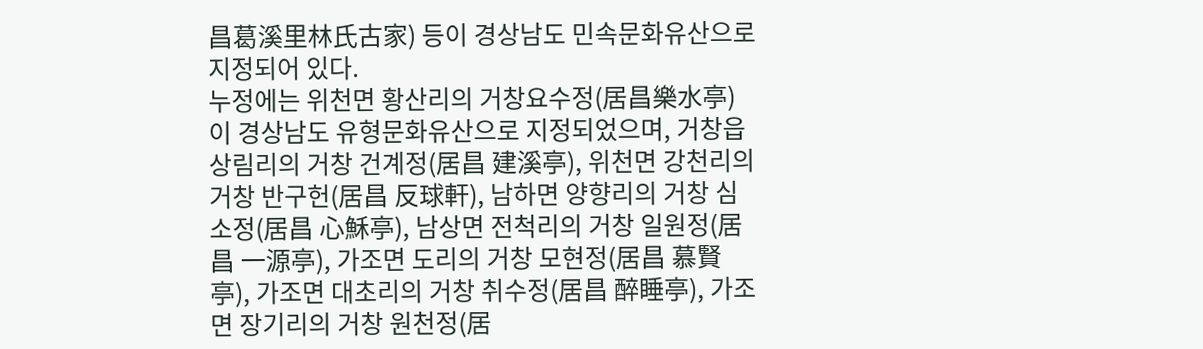昌葛溪里林氏古家) 등이 경상남도 민속문화유산으로 지정되어 있다.
누정에는 위천면 황산리의 거창요수정(居昌樂水亭)이 경상남도 유형문화유산으로 지정되었으며, 거창읍 상림리의 거창 건계정(居昌 建溪亭), 위천면 강천리의 거창 반구헌(居昌 反球軒), 남하면 양향리의 거창 심소정(居昌 心穌亭), 남상면 전척리의 거창 일원정(居昌 一源亭), 가조면 도리의 거창 모현정(居昌 慕賢亭), 가조면 대초리의 거창 취수정(居昌 醉睡亭), 가조면 장기리의 거창 원천정(居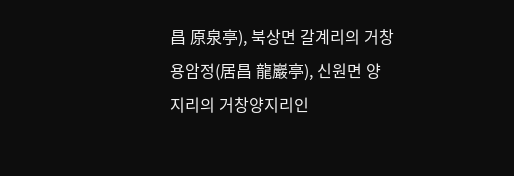昌 原泉亭), 북상면 갈계리의 거창 용암정(居昌 龍巖亭), 신원면 양지리의 거창양지리인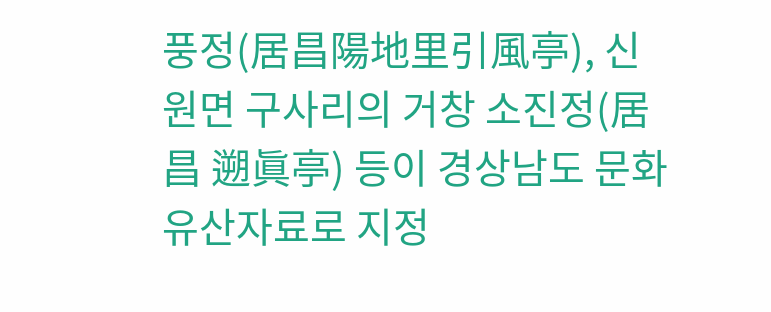풍정(居昌陽地里引風亭), 신원면 구사리의 거창 소진정(居昌 遡眞亭) 등이 경상남도 문화유산자료로 지정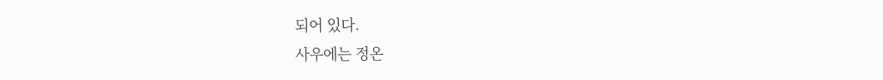되어 있다.
사우에는 정온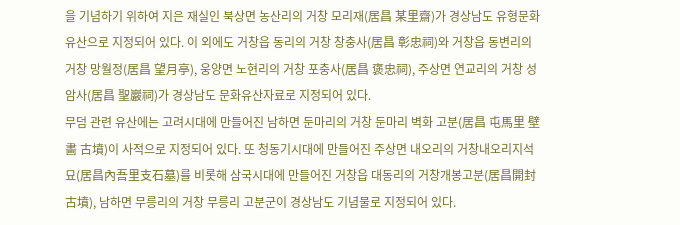을 기념하기 위하여 지은 재실인 북상면 농산리의 거창 모리재(居昌 某里齋)가 경상남도 유형문화유산으로 지정되어 있다. 이 외에도 거창읍 동리의 거창 창충사(居昌 彰忠祠)와 거창읍 동변리의 거창 망월정(居昌 望月亭), 웅양면 노현리의 거창 포충사(居昌 褒忠祠), 주상면 연교리의 거창 성암사(居昌 聖巖祠)가 경상남도 문화유산자료로 지정되어 있다.
무덤 관련 유산에는 고려시대에 만들어진 남하면 둔마리의 거창 둔마리 벽화 고분(居昌 屯馬里 壁畵 古墳)이 사적으로 지정되어 있다. 또 청동기시대에 만들어진 주상면 내오리의 거창내오리지석묘(居昌內吾里支石墓)를 비롯해 삼국시대에 만들어진 거창읍 대동리의 거창개봉고분(居昌開封古墳), 남하면 무릉리의 거창 무릉리 고분군이 경상남도 기념물로 지정되어 있다.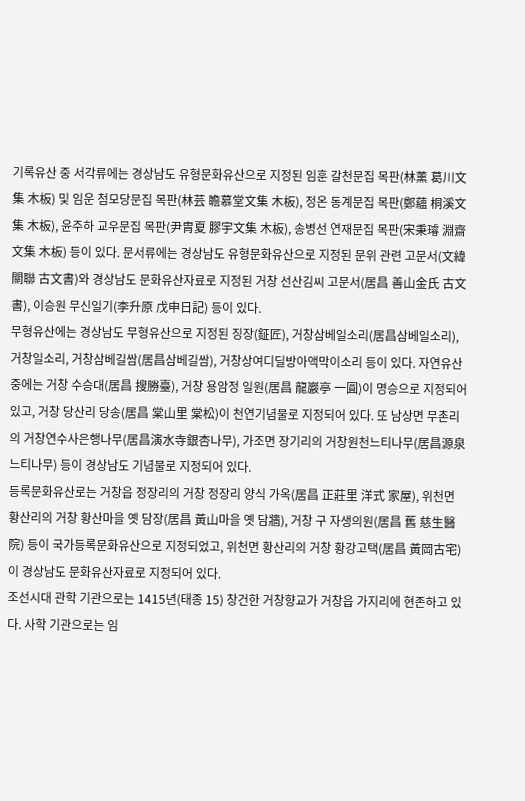기록유산 중 서각류에는 경상남도 유형문화유산으로 지정된 임훈 갈천문집 목판(林薰 葛川文集 木板) 및 임운 첨모당문집 목판(林芸 瞻慕堂文集 木板), 정온 동계문집 목판(鄭蘊 桐溪文集 木板), 윤주하 교우문집 목판(尹胄夏 膠宇文集 木板), 송병선 연재문집 목판(宋秉璿 淵齋文集 木板) 등이 있다. 문서류에는 경상남도 유형문화유산으로 지정된 문위 관련 고문서(文緯 關聯 古文書)와 경상남도 문화유산자료로 지정된 거창 선산김씨 고문서(居昌 善山金氏 古文書), 이승원 무신일기(李升原 戊申日記) 등이 있다.
무형유산에는 경상남도 무형유산으로 지정된 징장(鉦匠), 거창삼베일소리(居昌삼베일소리), 거창일소리, 거창삼베길쌈(居昌삼베길쌈), 거창상여디딜방아액막이소리 등이 있다. 자연유산 중에는 거창 수승대(居昌 搜勝臺), 거창 용암정 일원(居昌 龍巖亭 一圓)이 명승으로 지정되어 있고, 거창 당산리 당송(居昌 棠山里 棠松)이 천연기념물로 지정되어 있다. 또 남상면 무촌리의 거창연수사은행나무(居昌演水寺銀杏나무), 가조면 장기리의 거창원천느티나무(居昌源泉느티나무) 등이 경상남도 기념물로 지정되어 있다.
등록문화유산로는 거창읍 정장리의 거창 정장리 양식 가옥(居昌 正莊里 洋式 家屋), 위천면 황산리의 거창 황산마을 옛 담장(居昌 黃山마을 옛 담牆), 거창 구 자생의원(居昌 舊 慈生醫院) 등이 국가등록문화유산으로 지정되었고, 위천면 황산리의 거창 황강고택(居昌 黃岡古宅)이 경상남도 문화유산자료로 지정되어 있다.
조선시대 관학 기관으로는 1415년(태종 15) 창건한 거창향교가 거창읍 가지리에 현존하고 있다. 사학 기관으로는 임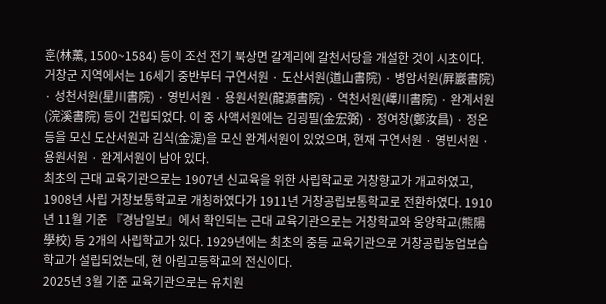훈(林薰, 1500~1584) 등이 조선 전기 북상면 갈계리에 갈천서당을 개설한 것이 시초이다.
거창군 지역에서는 16세기 중반부터 구연서원 · 도산서원(道山書院) · 병암서원(屛巖書院) · 성천서원(星川書院) · 영빈서원 · 용원서원(龍源書院) · 역천서원(嶧川書院) · 완계서원(浣溪書院) 등이 건립되었다. 이 중 사액서원에는 김굉필(金宏弼) · 정여창(鄭汝昌) · 정온 등을 모신 도산서원과 김식(金湜)을 모신 완계서원이 있었으며, 현재 구연서원 · 영빈서원 · 용원서원 · 완계서원이 남아 있다.
최초의 근대 교육기관으로는 1907년 신교육을 위한 사립학교로 거창향교가 개교하였고, 1908년 사립 거창보통학교로 개칭하였다가 1911년 거창공립보통학교로 전환하였다. 1910년 11월 기준 『경남일보』에서 확인되는 근대 교육기관으로는 거창학교와 웅양학교(熊陽學校) 등 2개의 사립학교가 있다. 1929년에는 최초의 중등 교육기관으로 거창공립농업보습학교가 설립되었는데, 현 아림고등학교의 전신이다.
2025년 3월 기준 교육기관으로는 유치원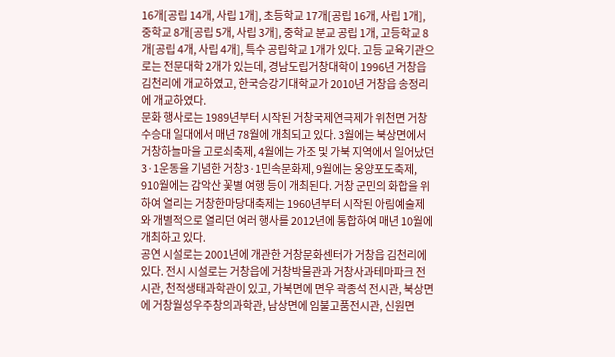16개[공립 14개, 사립 1개], 초등학교 17개[공립 16개, 사립 1개], 중학교 8개[공립 5개, 사립 3개], 중학교 분교 공립 1개, 고등학교 8개[공립 4개, 사립 4개], 특수 공립학교 1개가 있다. 고등 교육기관으로는 전문대학 2개가 있는데, 경남도립거창대학이 1996년 거창읍 김천리에 개교하였고, 한국승강기대학교가 2010년 거창읍 송정리에 개교하였다.
문화 행사로는 1989년부터 시작된 거창국제연극제가 위천면 거창 수승대 일대에서 매년 78월에 개최되고 있다. 3월에는 북상면에서 거창하늘마을 고로쇠축제, 4월에는 가조 및 가북 지역에서 일어났던 3·1운동을 기념한 거창3·1민속문화제, 9월에는 웅양포도축제, 910월에는 감악산 꽃별 여행 등이 개최된다. 거창 군민의 화합을 위하여 열리는 거창한마당대축제는 1960년부터 시작된 아림예술제와 개별적으로 열리던 여러 행사를 2012년에 통합하여 매년 10월에 개최하고 있다.
공연 시설로는 2001년에 개관한 거창문화센터가 거창읍 김천리에 있다. 전시 시설로는 거창읍에 거창박물관과 거창사과테마파크 전시관, 천적생태과학관이 있고, 가북면에 면우 곽종석 전시관, 북상면에 거창월성우주창의과학관, 남상면에 임불고품전시관, 신원면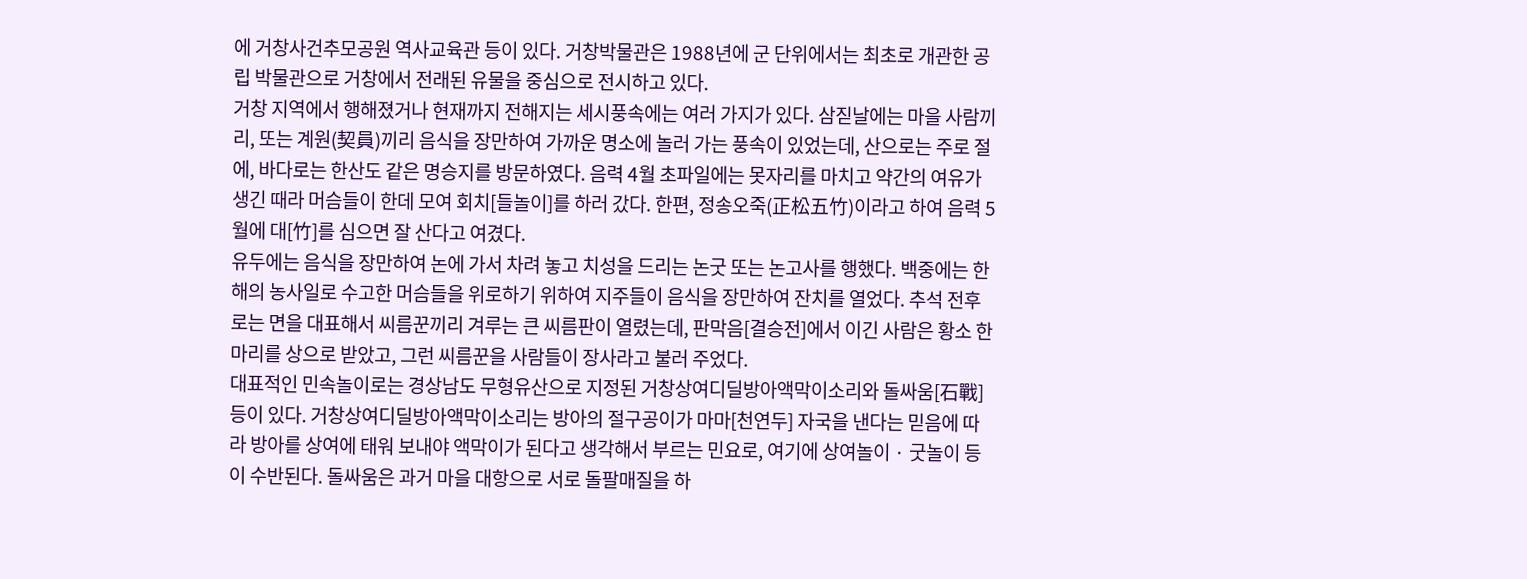에 거창사건추모공원 역사교육관 등이 있다. 거창박물관은 1988년에 군 단위에서는 최초로 개관한 공립 박물관으로 거창에서 전래된 유물을 중심으로 전시하고 있다.
거창 지역에서 행해졌거나 현재까지 전해지는 세시풍속에는 여러 가지가 있다. 삼짇날에는 마을 사람끼리, 또는 계원(契員)끼리 음식을 장만하여 가까운 명소에 놀러 가는 풍속이 있었는데, 산으로는 주로 절에, 바다로는 한산도 같은 명승지를 방문하였다. 음력 4월 초파일에는 못자리를 마치고 약간의 여유가 생긴 때라 머슴들이 한데 모여 회치[들놀이]를 하러 갔다. 한편, 정송오죽(正松五竹)이라고 하여 음력 5월에 대[竹]를 심으면 잘 산다고 여겼다.
유두에는 음식을 장만하여 논에 가서 차려 놓고 치성을 드리는 논굿 또는 논고사를 행했다. 백중에는 한 해의 농사일로 수고한 머슴들을 위로하기 위하여 지주들이 음식을 장만하여 잔치를 열었다. 추석 전후로는 면을 대표해서 씨름꾼끼리 겨루는 큰 씨름판이 열렸는데, 판막음[결승전]에서 이긴 사람은 황소 한 마리를 상으로 받았고, 그런 씨름꾼을 사람들이 장사라고 불러 주었다.
대표적인 민속놀이로는 경상남도 무형유산으로 지정된 거창상여디딜방아액막이소리와 돌싸움[石戰] 등이 있다. 거창상여디딜방아액막이소리는 방아의 절구공이가 마마[천연두] 자국을 낸다는 믿음에 따라 방아를 상여에 태워 보내야 액막이가 된다고 생각해서 부르는 민요로, 여기에 상여놀이 · 굿놀이 등이 수반된다. 돌싸움은 과거 마을 대항으로 서로 돌팔매질을 하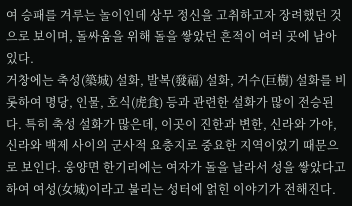여 승패를 겨루는 놀이인데 상무 정신을 고취하고자 장려했던 것으로 보이며, 돌싸움을 위해 돌을 쌓았던 흔적이 여러 곳에 남아 있다.
거창에는 축성(築城) 설화, 발복(發福) 설화, 거수(巨樹) 설화를 비롯하여 명당, 인물, 호식(虎食) 등과 관련한 설화가 많이 전승된다. 특히 축성 설화가 많은데, 이곳이 진한과 변한, 신라와 가야, 신라와 백제 사이의 군사적 요충지로 중요한 지역이었기 때문으로 보인다. 웅양면 한기리에는 여자가 돌을 날라서 성을 쌓았다고 하여 여성(女城)이라고 불리는 성터에 얽힌 이야기가 전해진다.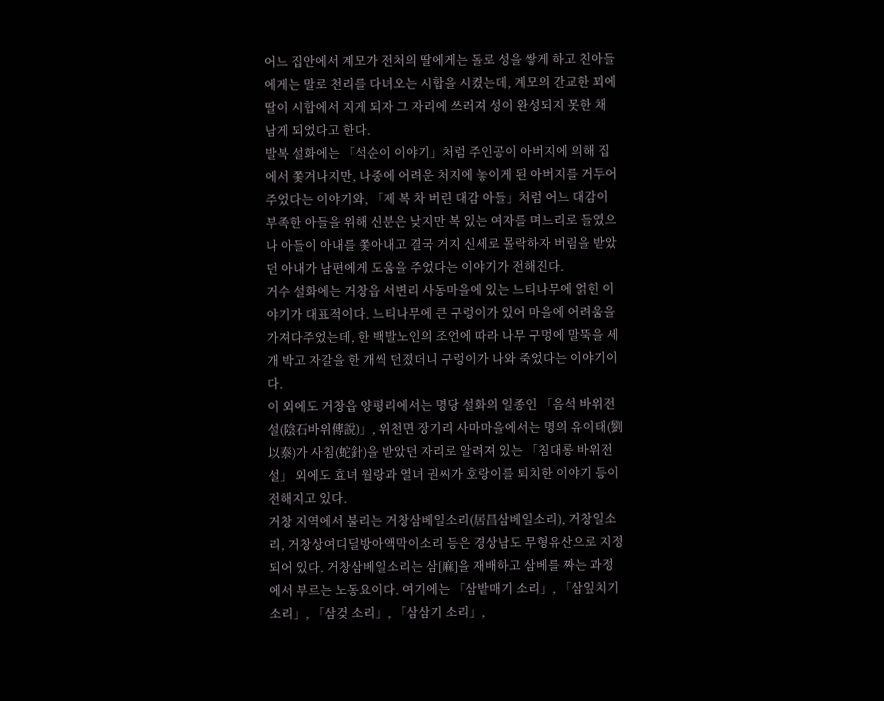어느 집안에서 계모가 전처의 딸에게는 돌로 성을 쌓게 하고 친아들에게는 말로 천리를 다녀오는 시합을 시켰는데, 계모의 간교한 꾀에 딸이 시합에서 지게 되자 그 자리에 쓰러져 성이 완성되지 못한 채 남게 되었다고 한다.
발복 설화에는 「석순이 이야기」처럼 주인공이 아버지에 의해 집에서 쫓겨나지만, 나중에 어려운 처지에 놓이게 된 아버지를 거두어 주었다는 이야기와, 「제 복 차 버린 대감 아들」처럼 어느 대감이 부족한 아들을 위해 신분은 낮지만 복 있는 여자를 며느리로 들였으나 아들이 아내를 쫓아내고 결국 거지 신세로 몰락하자 버림을 받았던 아내가 남편에게 도움을 주었다는 이야기가 전해진다.
거수 설화에는 거창읍 서변리 사동마을에 있는 느티나무에 얽힌 이야기가 대표적이다. 느티나무에 큰 구렁이가 있어 마을에 어려움을 가져다주었는데, 한 백발노인의 조언에 따라 나무 구멍에 말뚝을 세 개 박고 자갈을 한 개씩 던졌더니 구렁이가 나와 죽었다는 이야기이다.
이 외에도 거창읍 양평리에서는 명당 설화의 일종인 「음석 바위전설(陰石바위傳說)」, 위천면 장기리 사마마을에서는 명의 유이태(劉以泰)가 사침(蛇針)을 받았던 자리로 알려져 있는 「침대롱 바위전설」 외에도 효녀 월랑과 열녀 권씨가 호랑이를 퇴치한 이야기 등이 전해지고 있다.
거창 지역에서 불리는 거창삼베일소리(居昌삼베일소리), 거창일소리, 거창상여디딜방아액막이소리 등은 경상남도 무형유산으로 지정되어 있다. 거창삼베일소리는 삼[麻]을 재배하고 삼베를 짜는 과정에서 부르는 노동요이다. 여기에는 「삼밭매기 소리」, 「삼잎치기 소리」, 「삼겆 소리」, 「삼삼기 소리」,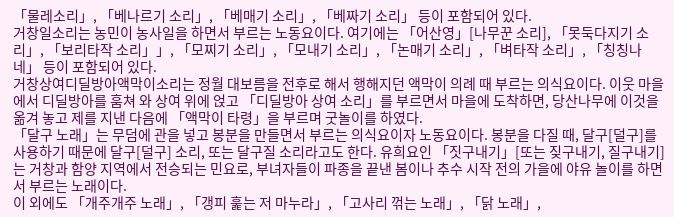「물레소리」, 「베나르기 소리」, 「베매기 소리」, 「베짜기 소리」 등이 포함되어 있다.
거창일소리는 농민이 농사일을 하면서 부르는 노동요이다. 여기에는 「어산영」[나무꾼 소리], 「못둑다지기 소리」, 「보리타작 소리」」, 「모찌기 소리」, 「모내기 소리」, 「논매기 소리」, 「벼타작 소리」, 「칭칭나네」 등이 포함되어 있다.
거창상여디딜방아액막이소리는 정월 대보름을 전후로 해서 행해지던 액막이 의례 때 부르는 의식요이다. 이웃 마을에서 디딜방아를 훔쳐 와 상여 위에 얹고 「디딜방아 상여 소리」를 부르면서 마을에 도착하면, 당산나무에 이것을 옮겨 놓고 제를 지낸 다음에 「액막이 타령」을 부르며 굿놀이를 하였다.
「달구 노래」는 무덤에 관을 넣고 봉분을 만들면서 부르는 의식요이자 노동요이다. 봉분을 다질 때, 달구[덜구]를 사용하기 때문에 달구[덜구] 소리, 또는 달구질 소리라고도 한다. 유희요인 「짓구내기」[또는 짖구내기, 질구내기]는 거창과 함양 지역에서 전승되는 민요로, 부녀자들이 파종을 끝낸 봄이나 추수 시작 전의 가을에 야유 놀이를 하면서 부르는 노래이다.
이 외에도 「개주개주 노래」, 「갱피 훑는 저 마누라」, 「고사리 꺾는 노래」, 「닭 노래」,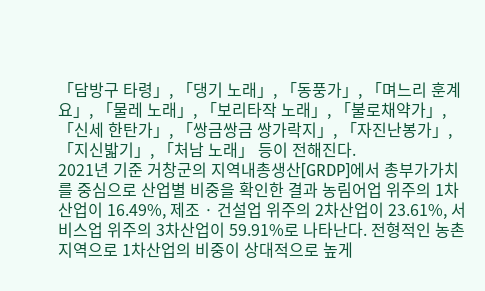「담방구 타령」, 「댕기 노래」, 「동풍가」, 「며느리 훈계요」, 「물레 노래」, 「보리타작 노래」, 「불로채약가」, 「신세 한탄가」, 「쌍금쌍금 쌍가락지」, 「자진난봉가」, 「지신밟기」, 「처남 노래」 등이 전해진다.
2021년 기준 거창군의 지역내총생산[GRDP]에서 총부가가치를 중심으로 산업별 비중을 확인한 결과 농림어업 위주의 1차산업이 16.49%, 제조 · 건설업 위주의 2차산업이 23.61%, 서비스업 위주의 3차산업이 59.91%로 나타난다. 전형적인 농촌 지역으로 1차산업의 비중이 상대적으로 높게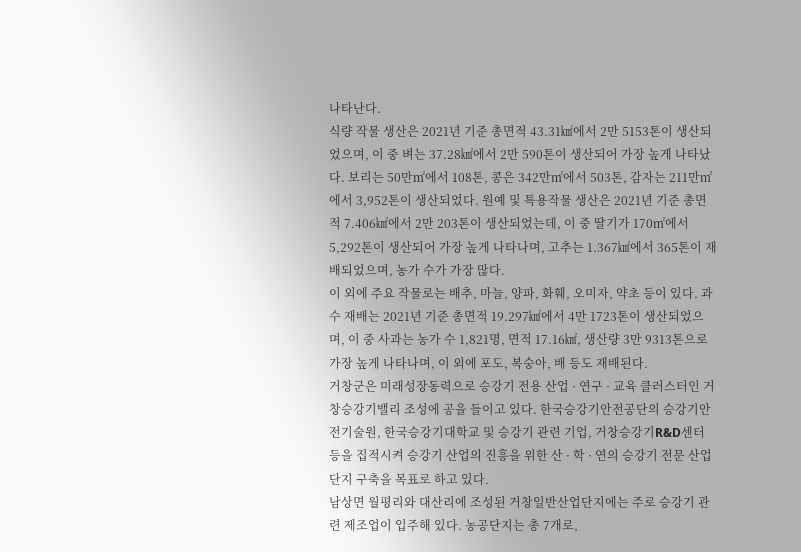나타난다.
식량 작물 생산은 2021년 기준 총면적 43.31㎢에서 2만 5153톤이 생산되었으며, 이 중 벼는 37.28㎢에서 2만 590톤이 생산되어 가장 높게 나타났다. 보리는 50만㎡에서 108톤, 콩은 342만㎡에서 503톤, 감자는 211만㎡에서 3,952톤이 생산되었다. 원예 및 특용작물 생산은 2021년 기준 총면적 7.406㎢에서 2만 203톤이 생산되었는데, 이 중 딸기가 170㎡에서 5,292톤이 생산되어 가장 높게 나타나며, 고추는 1.367㎢에서 365톤이 재배되었으며, 농가 수가 가장 많다.
이 외에 주요 작물로는 배추, 마늘, 양파, 화훼, 오미자, 약초 등이 있다. 과수 재배는 2021년 기준 총면적 19.297㎢에서 4만 1723톤이 생산되었으며, 이 중 사과는 농가 수 1,821명, 면적 17.16㎢, 생산량 3만 9313톤으로 가장 높게 나타나며, 이 외에 포도, 복숭아, 배 등도 재배된다.
거창군은 미래성장동력으로 승강기 전용 산업 · 연구 · 교육 클러스터인 거창승강기밸리 조성에 공을 들이고 있다. 한국승강기안전공단의 승강기안전기술원, 한국승강기대학교 및 승강기 관련 기업, 거창승강기R&D센터 등을 집적시켜 승강기 산업의 진흥을 위한 산 · 학 · 연의 승강기 전문 산업단지 구축을 목표로 하고 있다.
남상면 월평리와 대산리에 조성된 거창일반산업단지에는 주로 승강기 관련 제조업이 입주해 있다. 농공단지는 총 7개로,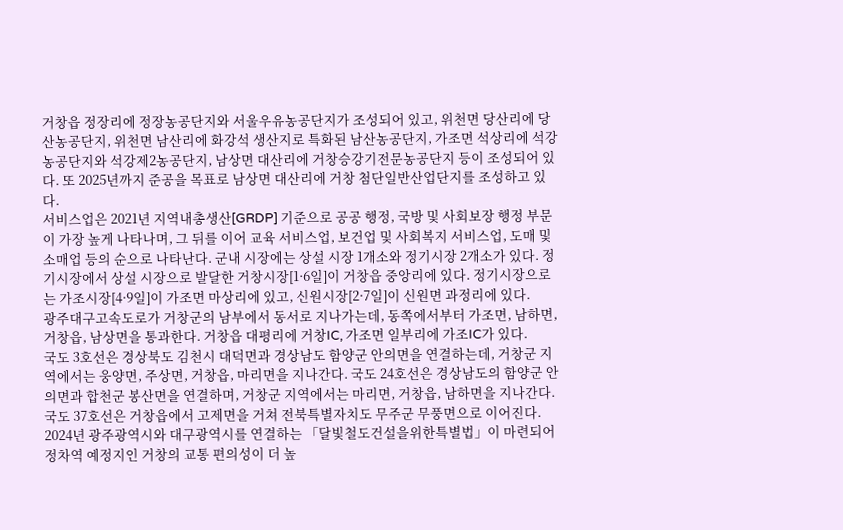거창읍 정장리에 정장농공단지와 서울우유농공단지가 조성되어 있고, 위천면 당산리에 당산농공단지, 위천면 남산리에 화강석 생산지로 특화된 남산농공단지, 가조면 석상리에 석강농공단지와 석강제2농공단지, 남상면 대산리에 거창승강기전문농공단지 등이 조성되어 있다. 또 2025년까지 준공을 목표로 남상면 대산리에 거창 첨단일반산업단지를 조성하고 있다.
서비스업은 2021년 지역내총생산[GRDP] 기준으로 공공 행정, 국방 및 사회보장 행정 부문이 가장 높게 나타나며, 그 뒤를 이어 교육 서비스업, 보건업 및 사회복지 서비스업, 도매 및 소매업 등의 순으로 나타난다. 군내 시장에는 상설 시장 1개소와 정기시장 2개소가 있다. 정기시장에서 상설 시장으로 발달한 거창시장[1·6일]이 거창읍 중앙리에 있다. 정기시장으로는 가조시장[4·9일]이 가조면 마상리에 있고, 신원시장[2·7일]이 신원면 과정리에 있다.
광주대구고속도로가 거창군의 남부에서 동서로 지나가는데, 동쪽에서부터 가조면, 남하면, 거창읍, 남상면을 통과한다. 거창읍 대평리에 거창IC, 가조면 일부리에 가조IC가 있다.
국도 3호선은 경상북도 김천시 대덕면과 경상남도 함양군 안의면을 연결하는데, 거창군 지역에서는 웅양면, 주상면, 거창읍, 마리면을 지나간다. 국도 24호선은 경상남도의 함양군 안의면과 합천군 봉산면을 연결하며, 거창군 지역에서는 마리면, 거창읍, 남하면을 지나간다. 국도 37호선은 거창읍에서 고제면을 거쳐 전북특별자치도 무주군 무풍면으로 이어진다. 2024년 광주광역시와 대구광역시를 연결하는 「달빛철도건설을위한특별법」이 마련되어 정차역 예정지인 거창의 교통 편의성이 더 높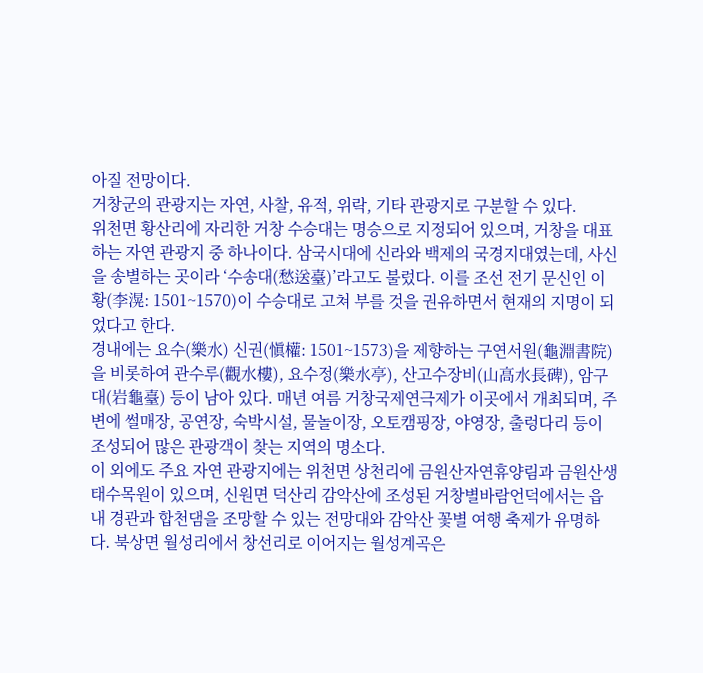아질 전망이다.
거창군의 관광지는 자연, 사찰, 유적, 위락, 기타 관광지로 구분할 수 있다.
위천면 황산리에 자리한 거창 수승대는 명승으로 지정되어 있으며, 거창을 대표하는 자연 관광지 중 하나이다. 삼국시대에 신라와 백제의 국경지대였는데, 사신을 송별하는 곳이라 ‘수송대(愁送臺)’라고도 불렀다. 이를 조선 전기 문신인 이황(李滉: 1501~1570)이 수승대로 고쳐 부를 것을 권유하면서 현재의 지명이 되었다고 한다.
경내에는 요수(樂水) 신권(愼權: 1501~1573)을 제향하는 구연서원(龜淵書院)을 비롯하여 관수루(觀水樓), 요수정(樂水亭), 산고수장비(山高水長碑), 암구대(岩龜臺) 등이 남아 있다. 매년 여름 거창국제연극제가 이곳에서 개최되며, 주변에 썰매장, 공연장, 숙박시설, 물놀이장, 오토캠핑장, 야영장, 출렁다리 등이 조성되어 많은 관광객이 찾는 지역의 명소다.
이 외에도 주요 자연 관광지에는 위천면 상천리에 금원산자연휴양림과 금원산생태수목원이 있으며, 신원면 덕산리 감악산에 조성된 거창별바람언덕에서는 읍내 경관과 합천댐을 조망할 수 있는 전망대와 감악산 꽃별 여행 축제가 유명하다. 북상면 월성리에서 창선리로 이어지는 월성계곡은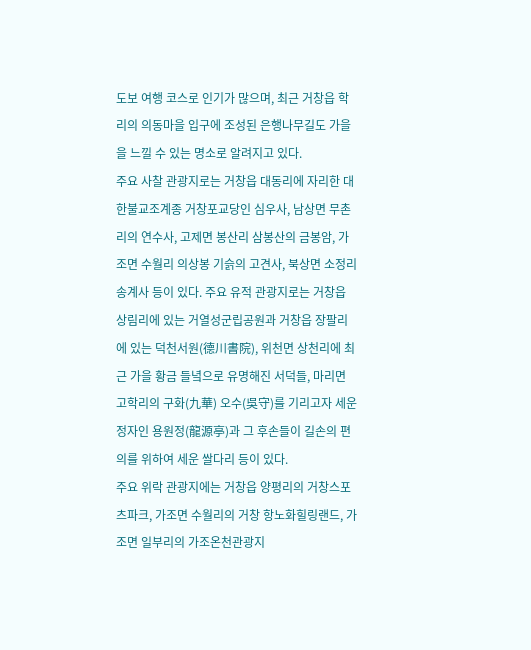도보 여행 코스로 인기가 많으며, 최근 거창읍 학리의 의동마을 입구에 조성된 은행나무길도 가을을 느낄 수 있는 명소로 알려지고 있다.
주요 사찰 관광지로는 거창읍 대동리에 자리한 대한불교조계종 거창포교당인 심우사, 남상면 무촌리의 연수사, 고제면 봉산리 삼봉산의 금봉암, 가조면 수월리 의상봉 기슭의 고견사, 북상면 소정리 송계사 등이 있다. 주요 유적 관광지로는 거창읍 상림리에 있는 거열성군립공원과 거창읍 장팔리에 있는 덕천서원(德川書院), 위천면 상천리에 최근 가을 황금 들녘으로 유명해진 서덕들, 마리면 고학리의 구화(九華) 오수(吳守)를 기리고자 세운 정자인 용원정(龍源亭)과 그 후손들이 길손의 편의를 위하여 세운 쌀다리 등이 있다.
주요 위락 관광지에는 거창읍 양평리의 거창스포츠파크, 가조면 수월리의 거창 항노화힐링랜드, 가조면 일부리의 가조온천관광지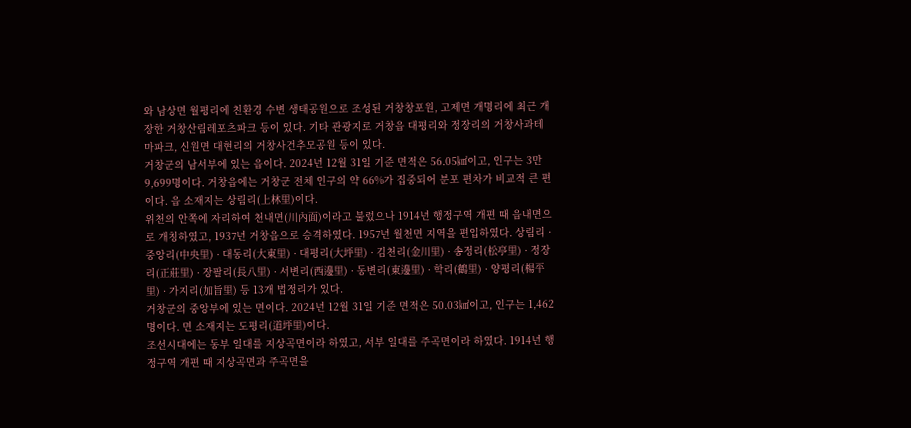와 남상면 월평리에 친환경 수변 생태공원으로 조성된 거창창포원, 고제면 개명리에 최근 개장한 거창산림레포츠파크 등이 있다. 기타 관광지로 거창읍 대평리와 정장리의 거창사과테마파크, 신원면 대현리의 거창사건추모공원 등이 있다.
거창군의 남서부에 있는 읍이다. 2024년 12월 31일 기준 면적은 56.05㎢이고, 인구는 3만 9,699명이다. 거창읍에는 거창군 전체 인구의 약 66%가 집중되어 분포 편차가 비교적 큰 편이다. 읍 소재지는 상림리(上林里)이다.
위천의 안쪽에 자리하여 천내면(川內面)이라고 불렀으나 1914년 행정구역 개편 때 읍내면으로 개칭하였고, 1937년 거창읍으로 승격하였다. 1957년 월천면 지역을 편입하였다. 상림리 · 중앙리(中央里) · 대동리(大東里) · 대평리(大坪里) · 김천리(金川里) · 송정리(松亭里) · 정장리(正莊里) · 장팔리(長八里) · 서변리(西邊里) · 동변리(東邊里) · 학리(鶴里) · 양평리(楊平里) · 가지리(加旨里) 등 13개 법정리가 있다.
거창군의 중앙부에 있는 면이다. 2024년 12월 31일 기준 면적은 50.03㎢이고, 인구는 1,462명이다. 면 소재지는 도평리(道坪里)이다.
조선시대에는 동부 일대를 지상곡면이라 하였고, 서부 일대를 주곡면이라 하였다. 1914년 행정구역 개편 때 지상곡면과 주곡면을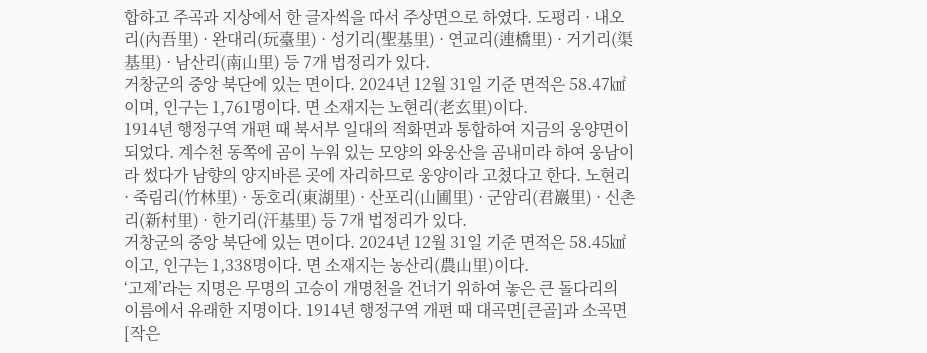합하고 주곡과 지상에서 한 글자씩을 따서 주상면으로 하였다. 도평리 · 내오리(內吾里) · 완대리(玩臺里) · 성기리(聖基里) · 연교리(連橋里) · 거기리(渠基里) · 남산리(南山里) 등 7개 법정리가 있다.
거창군의 중앙 북단에 있는 면이다. 2024년 12월 31일 기준 면적은 58.47㎢이며, 인구는 1,761명이다. 면 소재지는 노현리(老玄里)이다.
1914년 행정구역 개편 때 북서부 일대의 적화면과 통합하여 지금의 웅양면이 되었다. 계수천 동쪽에 곰이 누워 있는 모양의 와웅산을 곰내미라 하여 웅남이라 썼다가 남향의 양지바른 곳에 자리하므로 웅양이라 고쳤다고 한다. 노현리 · 죽림리(竹林里) · 동호리(東湖里) · 산포리(山圃里) · 군암리(君巖里) · 신촌리(新村里) · 한기리(汗基里) 등 7개 법정리가 있다.
거창군의 중앙 북단에 있는 면이다. 2024년 12월 31일 기준 면적은 58.45㎢이고, 인구는 1,338명이다. 면 소재지는 농산리(農山里)이다.
‘고제’라는 지명은 무명의 고승이 개명천을 건너기 위하여 놓은 큰 돌다리의 이름에서 유래한 지명이다. 1914년 행정구역 개편 때 대곡면[큰골]과 소곡면[작은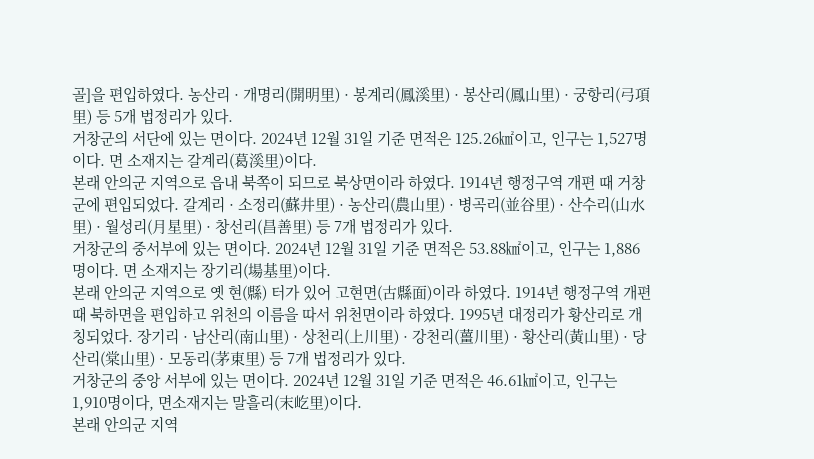골]을 편입하였다. 농산리 · 개명리(開明里) · 봉계리(鳳溪里) · 봉산리(鳳山里) · 궁항리(弓項里) 등 5개 법정리가 있다.
거창군의 서단에 있는 면이다. 2024년 12월 31일 기준 면적은 125.26㎢이고, 인구는 1,527명이다. 면 소재지는 갈계리(葛溪里)이다.
본래 안의군 지역으로 읍내 북쪽이 되므로 북상면이라 하였다. 1914년 행정구역 개편 때 거창군에 편입되었다. 갈계리 · 소정리(蘇井里) · 농산리(農山里) · 병곡리(並谷里) · 산수리(山水里) · 월성리(月星里) · 창선리(昌善里) 등 7개 법정리가 있다.
거창군의 중서부에 있는 면이다. 2024년 12월 31일 기준 면적은 53.88㎢이고, 인구는 1,886명이다. 면 소재지는 장기리(場基里)이다.
본래 안의군 지역으로 옛 현(縣) 터가 있어 고현면(古縣面)이라 하였다. 1914년 행정구역 개편 때 북하면을 편입하고 위천의 이름을 따서 위천면이라 하였다. 1995년 대정리가 황산리로 개칭되었다. 장기리 · 남산리(南山里) · 상천리(上川里) · 강천리(薑川里) · 황산리(黃山里) · 당산리(棠山里) · 모동리(茅東里) 등 7개 법정리가 있다.
거창군의 중앙 서부에 있는 면이다. 2024년 12월 31일 기준 면적은 46.61㎢이고, 인구는 1,910명이다, 면소재지는 말흘리(末屹里)이다.
본래 안의군 지역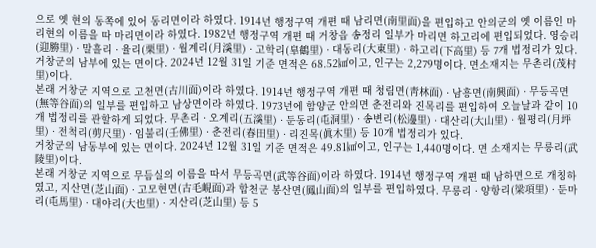으로 옛 현의 동쪽에 있어 동리면이라 하였다. 1914년 행정구역 개편 때 남리면(南里面)을 편입하고 안의군의 옛 이름인 마리현의 이름을 따 마리면이라 하였다. 1982년 행정구역 개편 때 거창읍 송정리 일부가 마리면 하고리에 편입되었다. 영승리(迎勝里) · 말흘리 · 율리(栗里) · 월계리(月溪里) · 고학리(皐鶴里) · 대동리(大東里) · 하고리(下高里) 등 7개 법정리가 있다.
거창군의 남부에 있는 면이다. 2024년 12월 31일 기준 면적은 68.52㎢이고, 인구는 2,279명이다. 면소재지는 무촌리(茂村里)이다.
본래 거창군 지역으로 고천면(古川面)이라 하였다. 1914년 행정구역 개편 때 청림면(靑林面) · 남흥면(南興面) · 무등곡면(無等谷面)의 일부를 편입하고 남상면이라 하였다. 1973년에 함양군 안의면 춘전리와 진목리를 편입하여 오늘날과 같이 10개 법정리를 관할하게 되었다. 무촌리 · 오계리(五溪里) · 둔동리(屯洞里) · 송변리(松邊里) · 대산리(大山里) · 월평리(月坪里) · 전척리(剪尺里) · 임불리(壬佛里) · 춘전리(春田里) · 리진목(眞木里) 등 10개 법정리가 있다.
거창군의 남동부에 있는 면이다. 2024년 12월 31일 기준 면적은 49.81㎢이고, 인구는 1,440명이다. 면 소재지는 무릉리(武陵里)이다.
본래 거창군 지역으로 무듬실의 이름을 따서 무등곡면(武等谷面)이라 하였다. 1914년 행정구역 개편 때 남하면으로 개칭하였고, 지산면(芝山面) · 고모현면(古毛峴面)과 합천군 봉산면(鳳山面)의 일부를 편입하였다. 무릉리 · 양항리(梁項里) · 둔마리(屯馬里) · 대야리(大也里) · 지산리(芝山里) 등 5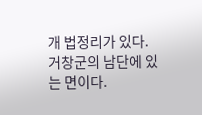개 법정리가 있다.
거창군의 남단에 있는 면이다.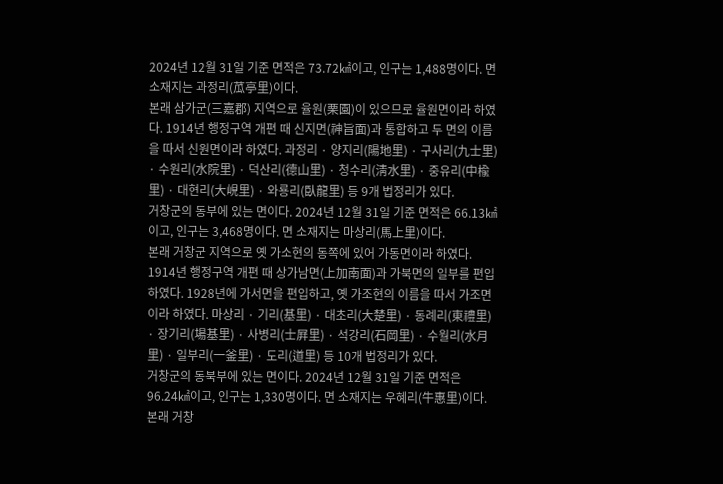2024년 12월 31일 기준 면적은 73.72㎢이고, 인구는 1,488명이다. 면 소재지는 과정리(苽亭里)이다.
본래 삼가군(三嘉郡) 지역으로 율원(栗園)이 있으므로 율원면이라 하였다. 1914년 행정구역 개편 때 신지면(神旨面)과 통합하고 두 면의 이름을 따서 신원면이라 하였다. 과정리 · 양지리(陽地里) · 구사리(九士里) · 수원리(水院里) · 덕산리(德山里) · 청수리(淸水里) · 중유리(中楡里) · 대현리(大峴里) · 와룡리(臥龍里) 등 9개 법정리가 있다.
거창군의 동부에 있는 면이다. 2024년 12월 31일 기준 면적은 66.13㎢이고, 인구는 3,468명이다. 면 소재지는 마상리(馬上里)이다.
본래 거창군 지역으로 옛 가소현의 동쪽에 있어 가동면이라 하였다. 1914년 행정구역 개편 때 상가남면(上加南面)과 가북면의 일부를 편입하였다. 1928년에 가서면을 편입하고, 옛 가조현의 이름을 따서 가조면이라 하였다. 마상리 · 기리(基里) · 대초리(大楚里) · 동례리(東禮里) · 장기리(場基里) · 사병리(士屛里) · 석강리(石岡里) · 수월리(水月里) · 일부리(一釜里) · 도리(道里) 등 10개 법정리가 있다.
거창군의 동북부에 있는 면이다. 2024년 12월 31일 기준 면적은 96.24㎢이고, 인구는 1,330명이다. 면 소재지는 우혜리(牛惠里)이다.
본래 거창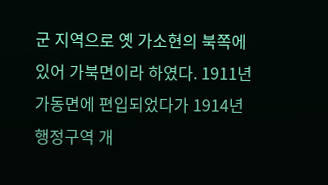군 지역으로 옛 가소현의 북쪽에 있어 가북면이라 하였다. 1911년 가동면에 편입되었다가 1914년 행정구역 개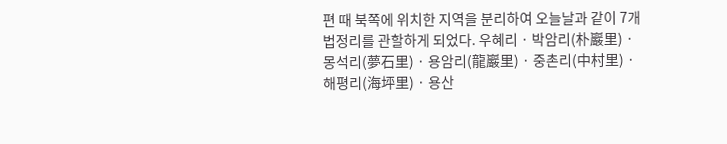편 때 북쪽에 위치한 지역을 분리하여 오늘날과 같이 7개 법정리를 관할하게 되었다. 우혜리 · 박암리(朴巖里) · 몽석리(夢石里) · 용암리(龍巖里) · 중촌리(中村里) · 해평리(海坪里) · 용산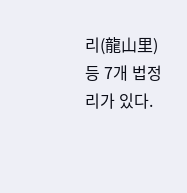리(龍山里) 등 7개 법정리가 있다.